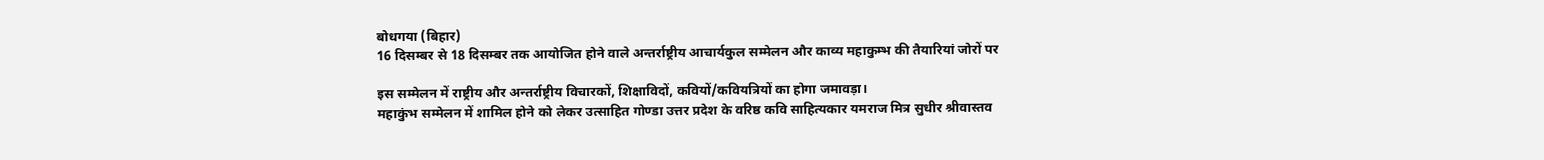बोधगया (बिहार)
16 दिसम्बर से 18 दिसम्बर तक आयोजित होने वाले अन्तर्राष्ट्रीय आचार्यकुल सम्मेलन और काव्य महाकुम्भ की तैयारियां जोरों पर

इस सम्मेलन में राष्ट्रीय और अन्तर्राष्ट्रीय विचारकों, शिक्षाविदों, कवियों/कवियत्रियों का होगा जमावड़ा।
महाकुंभ सम्मेलन में शामिल होने को लेकर उत्साहित गोण्डा उत्तर प्रदेश के वरिष्ठ कवि साहित्यकार यमराज मित्र सुधीर श्रीवास्तव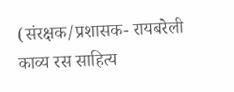(संरक्षक/प्रशासक- रायबरेली काव्य रस साहित्य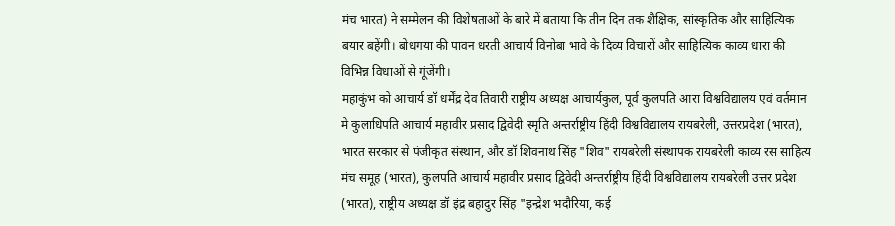मंच भारत) ने सम्मेलन की विशेषताओं के बारे में बताया कि तीन दिन तक शैक्षिक, सांस्कृतिक और साहित्यिक बयार बहेंगी। बोधगया की पावन धरती आचार्य विनोबा भावे के दिव्य विचारों और साहित्यिक काव्य धारा की विभिन्न विधाओं से गूंजेंगी।
महाकुंभ को आचार्य डॉ धर्मेंद्र देव तिवारी राष्ट्रीय अध्यक्ष आचार्यकुल, पूर्व कुलपति आरा विश्वविद्यालय एवं वर्तमान मे कुलाधिपति आचार्य महावीर प्रसाद द्विवेदी स्मृति अन्तर्राष्ट्रीय हिंदी विश्वविद्यालय रायबरेली, उत्तरप्रदेश (भारत), भारत सरकार से पंजीकृत संस्थान, और डॉ शिवनाथ सिंह "शिव" रायबरेली संस्थापक रायबरेली काव्य रस साहित्य मंच समूह (भारत), कुलपति आचार्य महावीर प्रसाद द्विवेदी अन्तर्राष्ट्रीय हिंदी विश्वविद्यालय रायबरेली उत्तर प्रदेश (भारत), राष्ट्रीय अध्यक्ष डॉ इंद्र बहादुर सिंह "इन्द्रेश भदौरिया, कई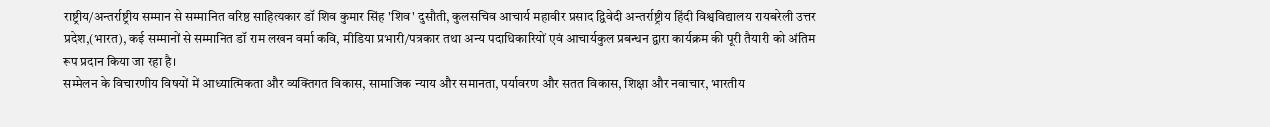राष्ट्रीय/अन्तर्राष्ट्रीय सम्मान से सम्मानित वरिष्ठ साहित्यकार डॉ शिव कुमार सिंह 'शिव' दुसौती, कुलसचिव आचार्य महावीर प्रसाद द्विवेदी अन्तर्राष्ट्रीय हिंदी विश्वविद्यालय रायबरेली उत्तर प्रदेश,(भारत), कई सम्मानों से सम्मानित डॉ राम लखन वर्मा कवि, मीडिया प्रभारी/पत्रकार तथा अन्य पदाधिकारियों एवं आचार्यकुल प्रबन्धन द्वारा कार्यक्रम की पूरी तैयारी को अंतिम रूप प्रदान किया जा रहा है।
सम्मेलन के विचारणीय विषयों में आध्यात्मिकता और व्यक्तिगत विकास, सामाजिक न्याय और समानता, पर्यावरण और सतत विकास, शिक्षा और नवाचार, भारतीय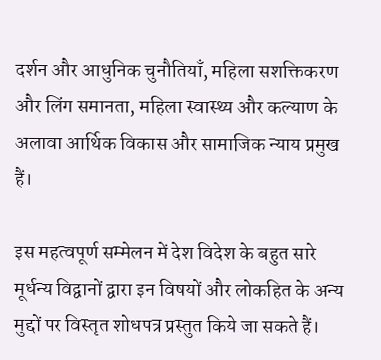दर्शन और आधुनिक चुनौतियाँ, महिला सशक्तिकरण और लिंग समानता, महिला स्वास्थ्य और कल्याण के अलावा आर्थिक विकास और सामाजिक न्याय प्रमुख हैं।

इस महत्वपूर्ण सम्मेलन में देश विदेश के बहुत सारे मूर्धन्य विद्वानों द्वारा इन विषयों और लोकहित के अन्य मुद्दों पर विस्तृत शोधपत्र प्रस्तुत किये जा सकते हैं।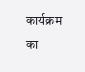कार्यक्रम का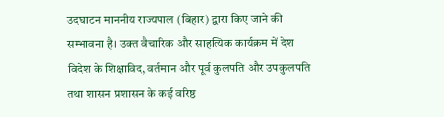उदघाटन माननीय राज्यपाल (बिहार) द्वारा किए जाने की सम्भावना है। उक्त वैचारिक और साहत्यिक कार्यक्रम में देश विदेश के शिक्षाविद, वर्तमान और पूर्व कुलपति और उपकुलपति तथा शासन प्रशासन के कई वरिष्ठ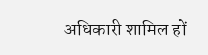अधिकारी शामिल हों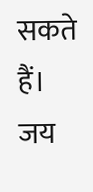सकते हैं।
जय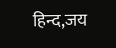हिन्द,जय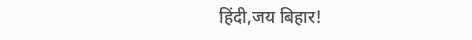हिंदी,जय बिहार!